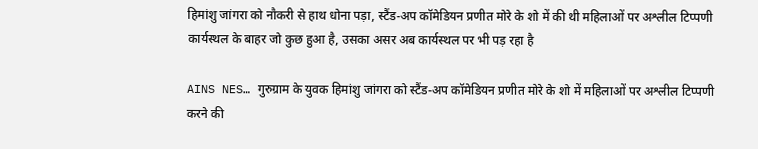हिमांशु जांगरा को नौकरी से हाथ धोना पड़ा, स्टैंड-अप कॉमेडियन प्रणीत मोरे के शो में की थी महिलाओं पर अश्लील टिप्पणी
कार्यस्थल के बाहर जो कुछ हुआ है, उसका असर अब कार्यस्थल पर भी पड़ रहा है

AINS NES… गुरुग्राम के युवक हिमांशु जांगरा को स्टैंड-अप कॉमेडियन प्रणीत मोरे के शो में महिलाओं पर अश्लील टिप्पणी करने की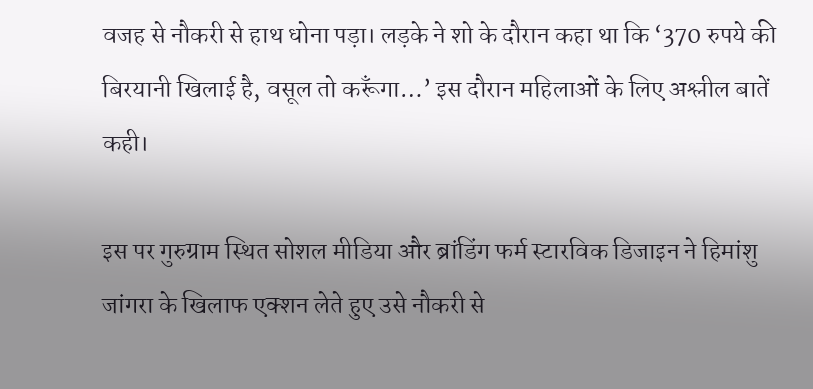वजह से नौकरी से हाथ धोना पड़ा। लड़के ने शो के दौरान कहा था कि ‘370 रुपये की बिरयानी खिलाई है, वसूल तो करूँगा…’ इस दौरान महिलाओं के लिए अश्लील बातें कही।

इस पर गुरुग्राम स्थित सोशल मीडिया और ब्रांडिंग फर्म स्टारविक डिजाइन ने हिमांशु जांगरा के खिलाफ एक्शन लेते हुए उसे नौकरी से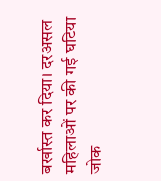बर्खास्त कर दिया। दरअसल महिलाओं पर की गई घटिया जोक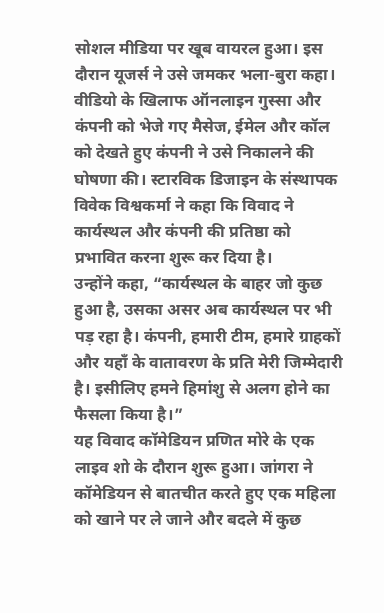सोशल मीडिया पर खूब वायरल हुआ। इस दौरान यूजर्स ने उसे जमकर भला-बुरा कहा।
वीडियो के खिलाफ ऑनलाइन गुस्सा और कंपनी को भेजे गए मैसेज, ईमेल और कॉल को देखते हुए कंपनी ने उसे निकालने की घोषणा की। स्टारविक डिजाइन के संस्थापक विवेक विश्वकर्मा ने कहा कि विवाद ने कार्यस्थल और कंपनी की प्रतिष्ठा को प्रभावित करना शुरू कर दिया है।
उन्होंने कहा, “कार्यस्थल के बाहर जो कुछ हुआ है, उसका असर अब कार्यस्थल पर भी पड़ रहा है। कंपनी, हमारी टीम, हमारे ग्राहकों और यहाँ के वातावरण के प्रति मेरी जिम्मेदारी है। इसीलिए हमने हिमांशु से अलग होने का फैसला किया है।”
यह विवाद कॉमेडियन प्रणित मोरे के एक लाइव शो के दौरान शुरू हुआ। जांगरा ने कॉमेडियन से बातचीत करते हुए एक महिला को खाने पर ले जाने और बदले में कुछ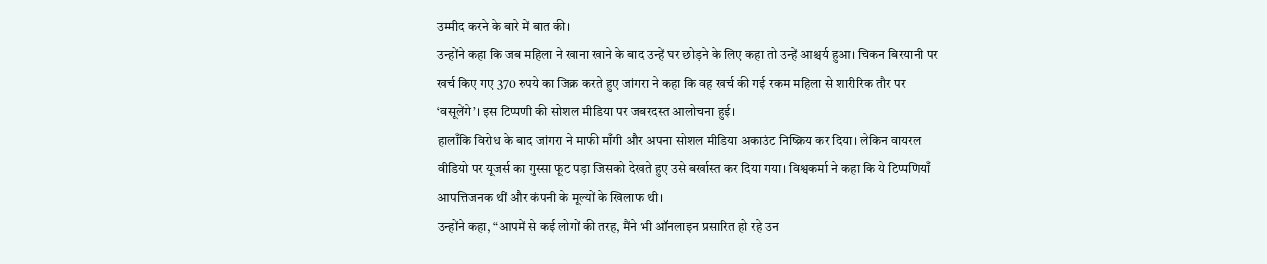उम्मीद करने के बारे में बात की।
उन्होंने कहा कि जब महिला ने खाना खाने के बाद उन्हें घर छोड़ने के लिए कहा तो उन्हें आश्चर्य हुआ। चिकन बिरयानी पर खर्च किए गए 370 रुपये का जिक्र करते हुए जांगरा ने कहा कि वह खर्च की गई रकम महिला से शारीरिक तौर पर ‘वसूलेंगे’। इस टिप्पणी की सोशल मीडिया पर जबरदस्त आलोचना हुई।
हालाँकि विरोध के बाद जांगरा ने माफी माँगी और अपना सोशल मीडिया अकाउंट निष्क्रिय कर दिया। लेकिन वायरल वीडियो पर यूजर्स का गुस्सा फूट पड़ा जिसको देखते हुए उसे बर्खास्त कर दिया गया। विश्वकर्मा ने कहा कि ये टिप्पणियाँ आपत्तिजनक थीं और कंपनी के मूल्यों के खिलाफ थी।
उन्होंने कहा, “आपमें से कई लोगों की तरह, मैंने भी ऑनलाइन प्रसारित हो रहे उन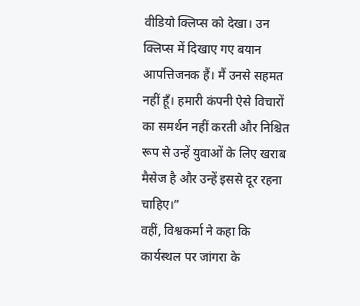वीडियो क्लिप्स को देखा। उन क्लिप्स में दिखाए गए बयान आपत्तिजनक हैं। मैं उनसे सहमत नहीं हूँ। हमारी कंपनी ऐसे विचारों का समर्थन नहीं करती और निश्चित रूप से उन्हें युवाओं के लिए खराब मैसेज है और उन्हें इससे दूर रहना चाहिए।”
वहीं, विश्वकर्मा ने कहा कि कार्यस्थल पर जांगरा के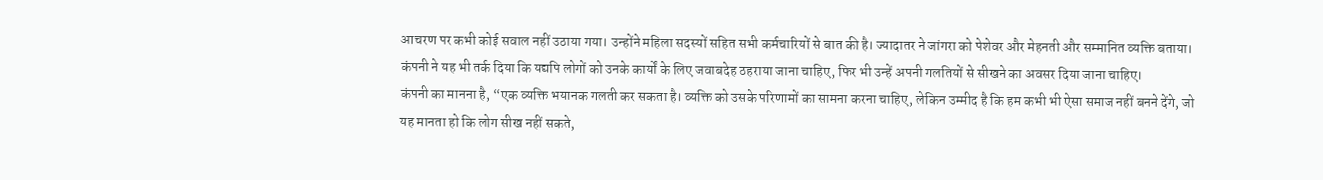आचरण पर कभी कोई सवाल नहीं उठाया गया। उन्होंने महिला सदस्यों सहित सभी कर्मचारियों से बात की है। ज्यादातर ने जांगरा को पेशेवर और मेहनती और सम्मानित व्यक्ति बताया।
कंपनी ने यह भी तर्क दिया कि यद्यपि लोगों को उनके कार्यों के लिए जवाबदेह ठहराया जाना चाहिए, फिर भी उन्हें अपनी गलतियों से सीखने का अवसर दिया जाना चाहिए।
कंपनी का मानना है, “एक व्यक्ति भयानक गलती कर सकता है। व्यक्ति को उसके परिणामों का सामना करना चाहिए, लेकिन उम्मीद है कि हम कभी भी ऐसा समाज नहीं बनने देंगे, जो यह मानता हो कि लोग सीख नहीं सकते,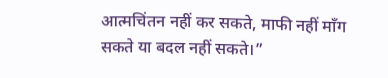आत्मचिंतन नहीं कर सकते, माफी नहीं माँग सकते या बदल नहीं सकते।”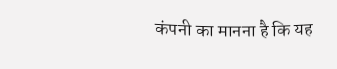कंपनी का मानना है कि यह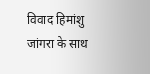विवाद हिमांशु जांगरा के साथ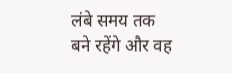लंबे समय तक बने रहेंगे और वह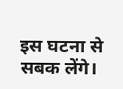इस घटना से सबक लेंगे।